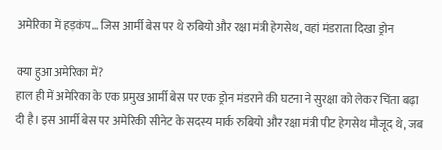अमेरिका में हड़कंप… जिस आर्मी बेस पर थे रुबियो और रक्षा मंत्री हेगसेथ, वहां मंडराता दिखा ड्रोन

क्या हुआ अमेरिका में?
हाल ही में अमेरिका के एक प्रमुख आर्मी बेस पर एक ड्रोन मंडराने की घटना ने सुरक्षा को लेकर चिंता बढ़ा दी है। इस आर्मी बेस पर अमेरिकी सीनेट के सदस्य मार्क रुबियो और रक्षा मंत्री पीट हेगसेथ मौजूद थे, जब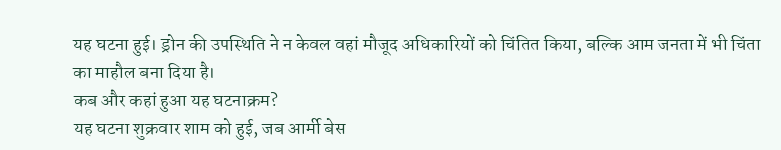यह घटना हुई। ड्रोन की उपस्थिति ने न केवल वहां मौजूद अधिकारियों को चिंतित किया, बल्कि आम जनता में भी चिंता का माहौल बना दिया है।
कब और कहां हुआ यह घटनाक्रम?
यह घटना शुक्रवार शाम को हुई, जब आर्मी बेस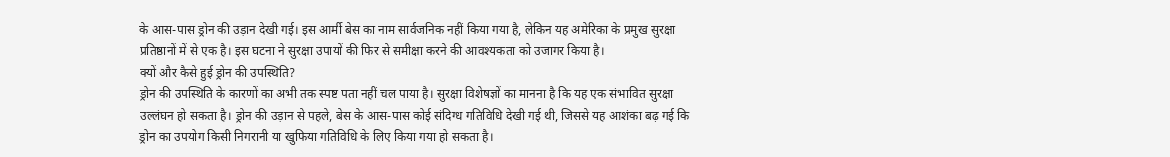के आस-पास ड्रोन की उड़ान देखी गई। इस आर्मी बेस का नाम सार्वजनिक नहीं किया गया है, लेकिन यह अमेरिका के प्रमुख सुरक्षा प्रतिष्ठानों में से एक है। इस घटना ने सुरक्षा उपायों की फिर से समीक्षा करने की आवश्यकता को उजागर किया है।
क्यों और कैसे हुई ड्रोन की उपस्थिति?
ड्रोन की उपस्थिति के कारणों का अभी तक स्पष्ट पता नहीं चल पाया है। सुरक्षा विशेषज्ञों का मानना है कि यह एक संभावित सुरक्षा उल्लंघन हो सकता है। ड्रोन की उड़ान से पहले, बेस के आस-पास कोई संदिग्ध गतिविधि देखी गई थी, जिससे यह आशंका बढ़ गई कि ड्रोन का उपयोग किसी निगरानी या खुफिया गतिविधि के लिए किया गया हो सकता है।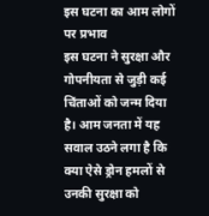इस घटना का आम लोगों पर प्रभाव
इस घटना ने सुरक्षा और गोपनीयता से जुड़ी कई चिंताओं को जन्म दिया है। आम जनता में यह सवाल उठने लगा है कि क्या ऐसे ड्रोन हमलों से उनकी सुरक्षा को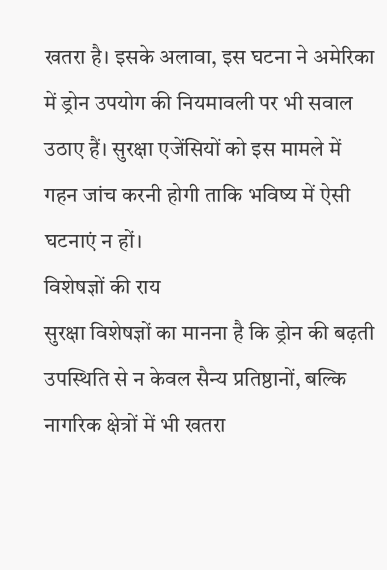खतरा है। इसके अलावा, इस घटना ने अमेरिका में ड्रोन उपयोग की नियमावली पर भी सवाल उठाए हैं। सुरक्षा एजेंसियों को इस मामले में गहन जांच करनी होगी ताकि भविष्य में ऐसी घटनाएं न हों।
विशेषज्ञों की राय
सुरक्षा विशेषज्ञों का मानना है कि ड्रोन की बढ़ती उपस्थिति से न केवल सैन्य प्रतिष्ठानों, बल्कि नागरिक क्षेत्रों में भी खतरा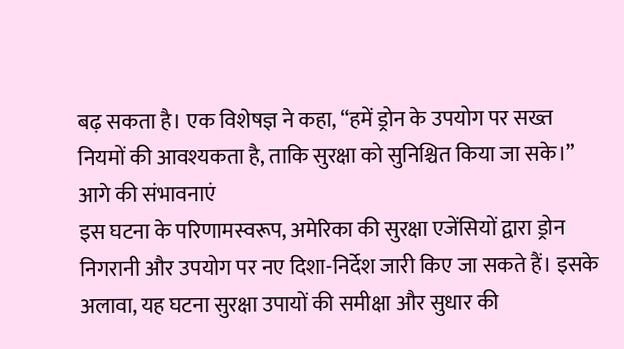बढ़ सकता है। एक विशेषज्ञ ने कहा, “हमें ड्रोन के उपयोग पर सख्त नियमों की आवश्यकता है, ताकि सुरक्षा को सुनिश्चित किया जा सके।”
आगे की संभावनाएं
इस घटना के परिणामस्वरूप, अमेरिका की सुरक्षा एजेंसियों द्वारा ड्रोन निगरानी और उपयोग पर नए दिशा-निर्देश जारी किए जा सकते हैं। इसके अलावा, यह घटना सुरक्षा उपायों की समीक्षा और सुधार की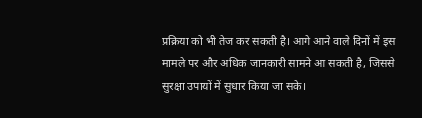प्रक्रिया को भी तेज कर सकती है। आगे आने वाले दिनों में इस मामले पर और अधिक जानकारी सामने आ सकती है, जिससे सुरक्षा उपायों में सुधार किया जा सके।